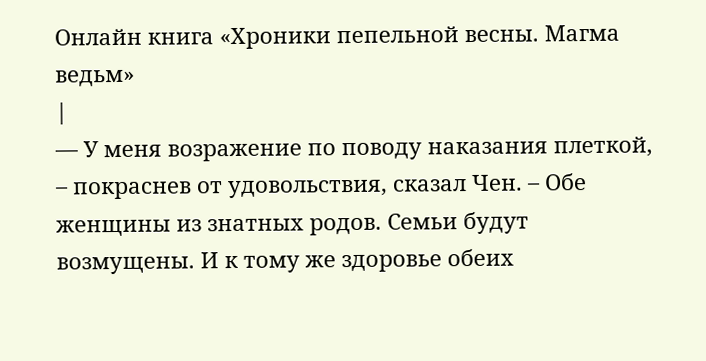Онлайн книга «Хроники пепельной весны. Магма ведьм»
|
— У меня возражение по поводу наказания плеткой, – покраснев от удовольствия, сказал Чен. – Обе женщины из знатных родов. Семьи будут возмущены. И к тому же здоровье обеих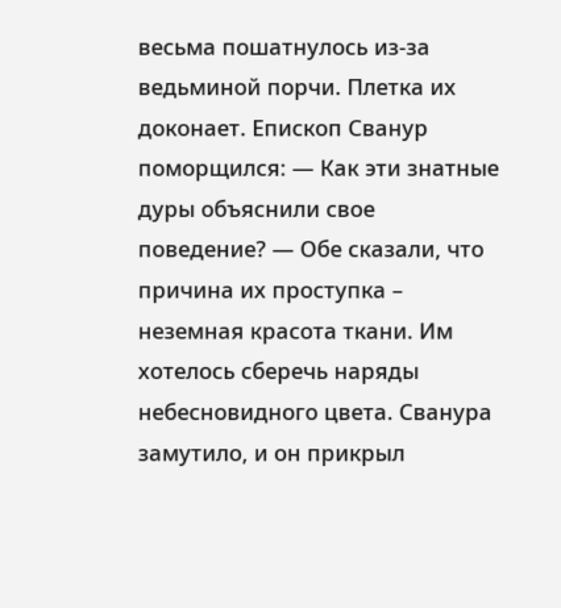весьма пошатнулось из-за ведьминой порчи. Плетка их доконает. Епископ Сванур поморщился: — Как эти знатные дуры объяснили свое поведение? — Обе сказали, что причина их проступка – неземная красота ткани. Им хотелось сберечь наряды небесновидного цвета. Сванура замутило, и он прикрыл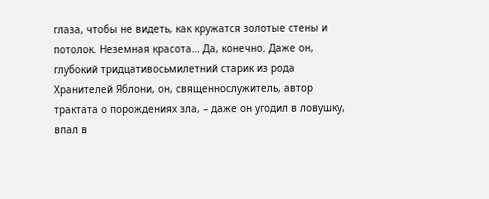глаза, чтобы не видеть, как кружатся золотые стены и потолок. Неземная красота… Да, конечно. Даже он, глубокий тридцативосьмилетний старик из рода Хранителей Яблони, он, священнослужитель, автор трактата о порождениях зла, – даже он угодил в ловушку, впал в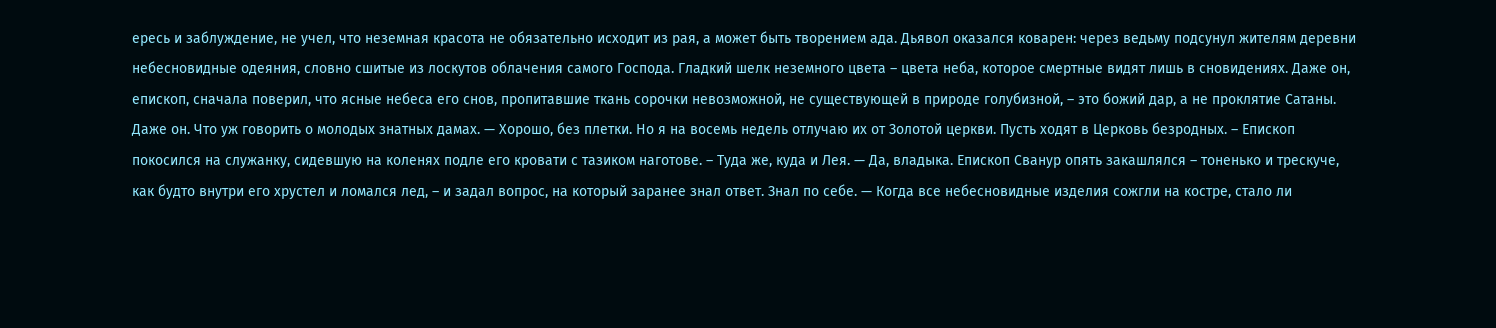ересь и заблуждение, не учел, что неземная красота не обязательно исходит из рая, а может быть творением ада. Дьявол оказался коварен: через ведьму подсунул жителям деревни небесновидные одеяния, словно сшитые из лоскутов облачения самого Господа. Гладкий шелк неземного цвета – цвета неба, которое смертные видят лишь в сновидениях. Даже он, епископ, сначала поверил, что ясные небеса его снов, пропитавшие ткань сорочки невозможной, не существующей в природе голубизной, – это божий дар, а не проклятие Сатаны. Даже он. Что уж говорить о молодых знатных дамах. — Хорошо, без плетки. Но я на восемь недель отлучаю их от Золотой церкви. Пусть ходят в Церковь безродных. – Епископ покосился на служанку, сидевшую на коленях подле его кровати с тазиком наготове. – Туда же, куда и Лея. — Да, владыка. Епископ Сванур опять закашлялся – тоненько и трескуче, как будто внутри его хрустел и ломался лед, – и задал вопрос, на который заранее знал ответ. Знал по себе. — Когда все небесновидные изделия сожгли на костре, стало ли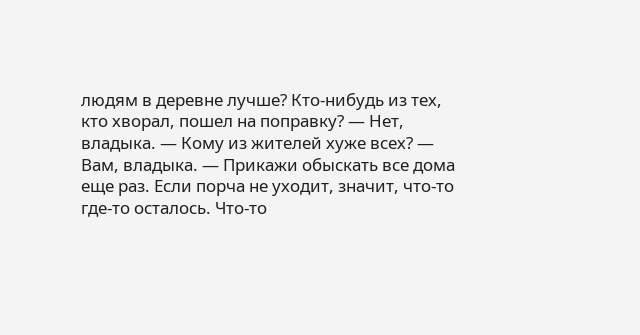людям в деревне лучше? Кто-нибудь из тех, кто хворал, пошел на поправку? — Нет, владыка. — Кому из жителей хуже всех? — Вам, владыка. — Прикажи обыскать все дома еще раз. Если порча не уходит, значит, что-то где-то осталось. Что-то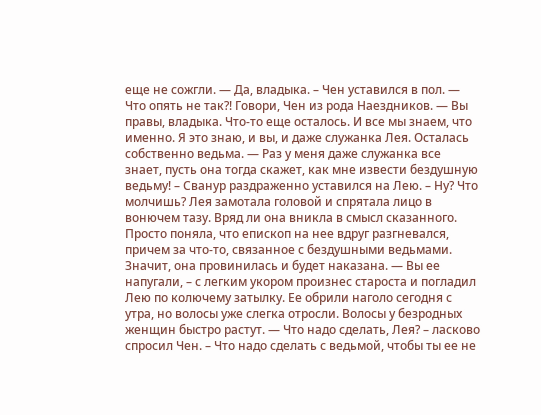еще не сожгли. — Да, владыка. – Чен уставился в пол. — Что опять не так?! Говори, Чен из рода Наездников. — Вы правы, владыка. Что-то еще осталось. И все мы знаем, что именно. Я это знаю, и вы, и даже служанка Лея. Осталась собственно ведьма. — Раз у меня даже служанка все знает, пусть она тогда скажет, как мне извести бездушную ведьму! – Сванур раздраженно уставился на Лею. – Ну? Что молчишь? Лея замотала головой и спрятала лицо в вонючем тазу. Вряд ли она вникла в смысл сказанного. Просто поняла, что епископ на нее вдруг разгневался, причем за что-то, связанное с бездушными ведьмами. Значит, она провинилась и будет наказана. — Вы ее напугали, – с легким укором произнес староста и погладил Лею по колючему затылку. Ее обрили наголо сегодня с утра, но волосы уже слегка отросли. Волосы у безродных женщин быстро растут. — Что надо сделать, Лея? – ласково спросил Чен. – Что надо сделать с ведьмой, чтобы ты ее не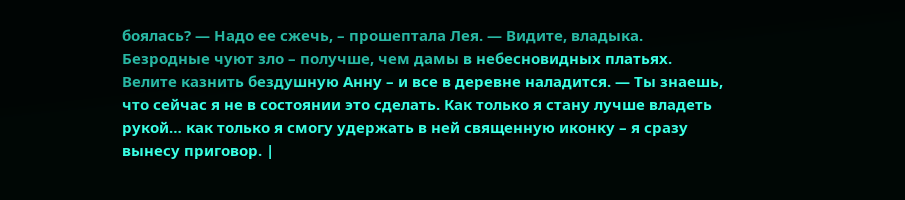боялась? — Надо ее сжечь, – прошептала Лея. — Видите, владыка. Безродные чуют зло – получше, чем дамы в небесновидных платьях. Велите казнить бездушную Анну – и все в деревне наладится. — Ты знаешь, что сейчас я не в состоянии это сделать. Как только я стану лучше владеть рукой… как только я смогу удержать в ней священную иконку – я сразу вынесу приговор. |